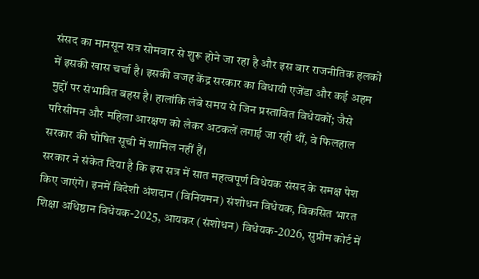संसद का मानसून सत्र सोमवार से शुरू होने जा रहा है और इस बार राजनीतिक हलकों में इसकी खास चर्चा है। इसकी वजह केंद्र सरकार का विधायी एजेंडा और कई अहम मुद्दों पर संभावित बहस है। हालांकि लंबे समय से जिन प्रस्तावित विधेयकों; जैसे परिसीमन और महिला आरक्षण को लेकर अटकलें लगाई जा रही थीं, वे फिलहाल सरकार की घोषित सूची में शामिल नहीं हैं।
सरकार ने संकेत दिया है कि इस सत्र में सात महत्वपूर्ण विधेयक संसद के समक्ष पेश किए जाएंगे। इनमें विदेशी अंशदान (विनियमन) संशोधन विधेयक, विकसित भारत शिक्षा अधिष्ठान विधेयक-2025, आयकर (संशोधन) विधेयक-2026, सुप्रीम कोर्ट में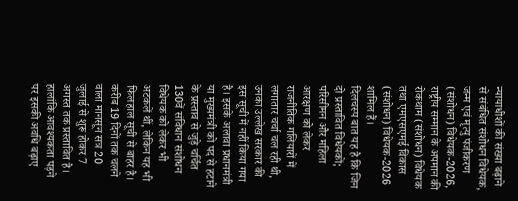न्यायाधीशों की संख्या बढ़ाने से संबंधित संशोधन विधेयक, जन्म एवं मृत्यु पंजीकरण (संशोधन) विधेयक-2026, राष्ट्रीय सम्मान के अपमान की रोकथाम (संशोधन) विधेयक तथा एमएसएमई विकास (संशोधन) विधेयक-2026 शामिल हैं।
दिलचस्प बात यह है कि जिन दो प्रस्तावित विधेयकों; परिसीमन और महिला आरक्षण को लेकर राजनीतिक गलियारों में लगातार चर्चा चल रही थी, उनका उल्लेख सरकार की इस सूची में नहीं किया गया है। इसके अलावा प्रधानमंत्री या मुख्यमंत्री को पद से हटाने के प्रस्ताव से जुड़े चर्चित 130वें संविधान संशोधन विधेयक को लेकर भी अटकलें थीं, लेकिन यह भी फिलहाल सूची से बाहर है।
करीब 19 दिनों तक चलने वाला मानसून सत्र 20 जुलाई से शुरू होकर 7 अगस्त तक प्रस्तावित है। हालांकि आवश्यकता पड़ने पर इसकी अवधि बढ़ाए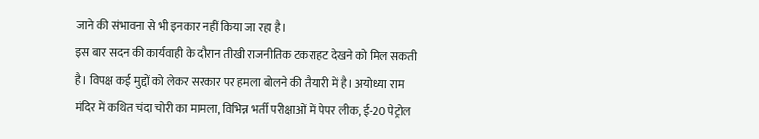जाने की संभावना से भी इनकार नहीं किया जा रहा है।
इस बार सदन की कार्यवाही के दौरान तीखी राजनीतिक टकराहट देखने को मिल सकती है। विपक्ष कई मुद्दों को लेकर सरकार पर हमला बोलने की तैयारी में है। अयोध्या राम मंदिर में कथित चंदा चोरी का मामला, विभिन्न भर्ती परीक्षाओं में पेपर लीक, ई-20 पेट्रोल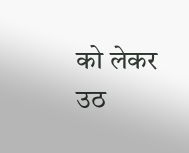को लेकर उठ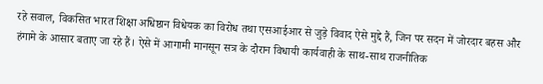रहे सवाल, विकसित भारत शिक्षा अधिष्ठान विधेयक का विरोध तथा एसआईआर से जुड़े विवाद ऐसे मुद्दे हैं, जिन पर सदन में जोरदार बहस और हंगामे के आसार बताए जा रहे हैं। ऐसे में आगामी मानसून सत्र के दौरान विधायी कार्यवाही के साथ-साथ राजनीतिक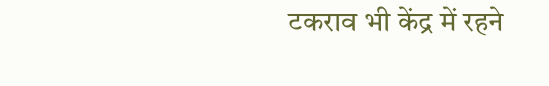टकराव भी केंद्र में रहने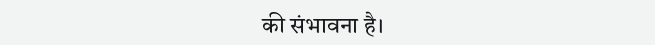की संभावना है।